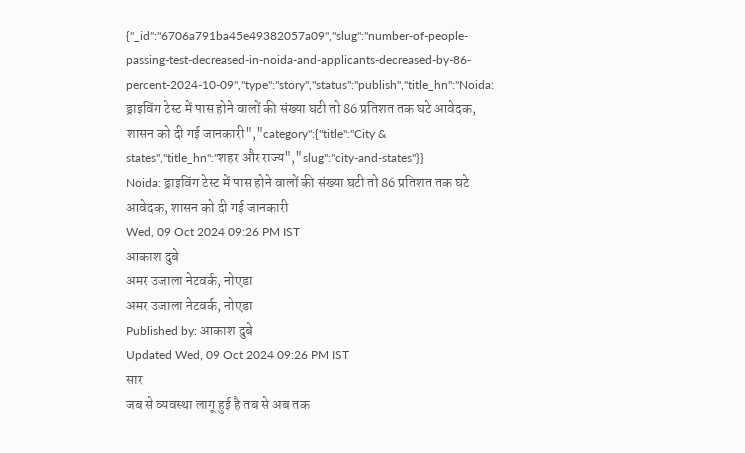{"_id":"6706a791ba45e49382057a09","slug":"number-of-people-passing-test-decreased-in-noida-and-applicants-decreased-by-86-percent-2024-10-09","type":"story","status":"publish","title_hn":"Noida: ड्राइविंग टेस्ट में पास होने वालों की संख्या घटी तो 86 प्रतिशत तक घटे आवेदक, शासन को दी गई जानकारी","category":{"title":"City & states","title_hn":"शहर और राज्य","slug":"city-and-states"}}
Noida: ड्राइविंग टेस्ट में पास होने वालों की संख्या घटी तो 86 प्रतिशत तक घटे आवेदक, शासन को दी गई जानकारी
Wed, 09 Oct 2024 09:26 PM IST
आकाश दुबे
अमर उजाला नेटवर्क, नोएडा
अमर उजाला नेटवर्क, नोएडा
Published by: आकाश दुबे
Updated Wed, 09 Oct 2024 09:26 PM IST
सार
जब से व्यवस्था लागू हुई है तब से अब तक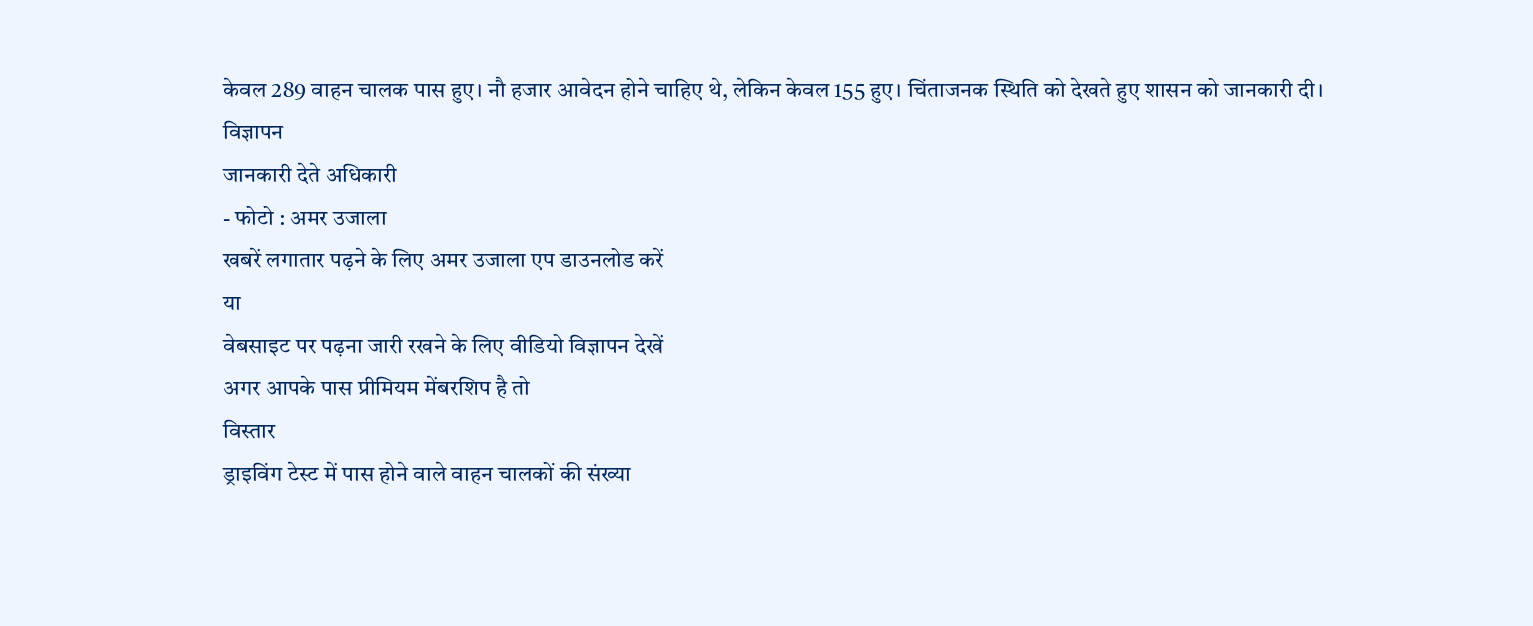केवल 289 वाहन चालक पास हुए। नौ हजार आवेदन होने चाहिए थे, लेकिन केवल 155 हुए। चिंताजनक स्थिति को देखते हुए शासन को जानकारी दी।
विज्ञापन
जानकारी देते अधिकारी
- फोटो : अमर उजाला
खबरें लगातार पढ़ने के लिए अमर उजाला एप डाउनलोड करें
या
वेबसाइट पर पढ़ना जारी रखने के लिए वीडियो विज्ञापन देखें
अगर आपके पास प्रीमियम मेंबरशिप है तो
विस्तार
ड्राइविंग टेस्ट में पास होने वाले वाहन चालकों की संख्या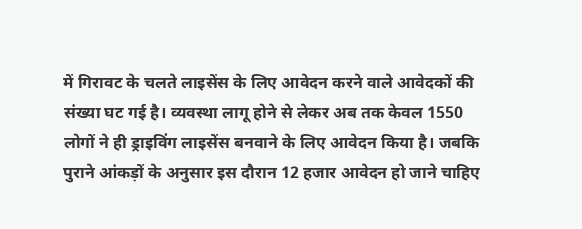में गिरावट के चलते लाइसेंस के लिए आवेदन करने वाले आवेदकों की संख्या घट गई है। व्यवस्था लागू होने से लेकर अब तक केवल 1550 लोगों ने ही ड्राइविंग लाइसेंस बनवाने के लिए आवेदन किया है। जबकि पुराने आंकड़ों के अनुसार इस दौरान 12 हजार आवेदन हो जाने चाहिए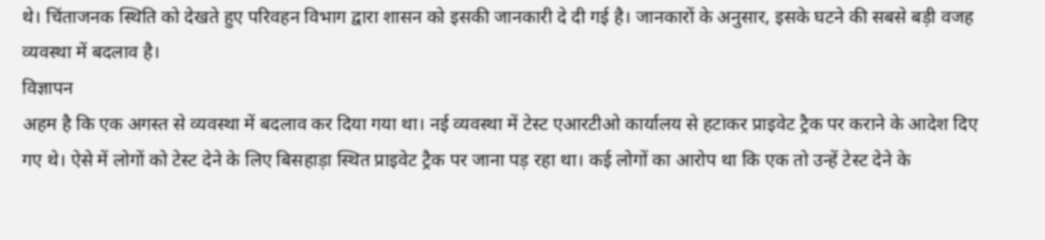थे। चिंताजनक स्थिति को देखते हुए परिवहन विभाग द्वारा शासन को इसकी जानकारी दे दी गई है। जानकारों के अनुसार, इसके घटने की सबसे बड़ी वजह व्यवस्था में बदलाव है।
विज्ञापन
अहम है कि एक अगस्त से व्यवस्था में बदलाव कर दिया गया था। नई व्यवस्था में टेस्ट एआरटीओ कार्यालय से हटाकर प्राइवेट ट्रैक पर कराने के आदेश दिए गए थे। ऐसे में लोगों को टेस्ट देने के लिए बिसहाड़ा स्थित प्राइवेट ट्रैक पर जाना पड़ रहा था। कई लोगों का आरोप था कि एक तो उन्हें टेस्ट देने के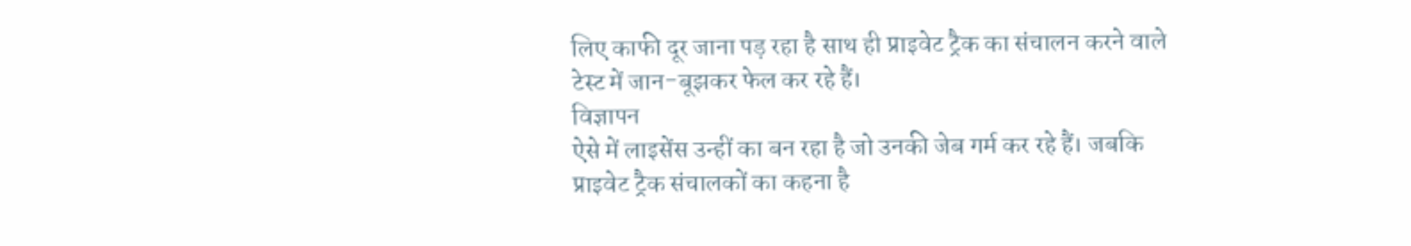लिए काफी दूर जाना पड़ रहा है साथ ही प्राइवेट ट्रैक का संचालन करने वाले टेस्ट में जान-बूझकर फेल कर रहे हैं।
विज्ञापन
ऐसे में लाइसेंस उन्हीं का बन रहा है जो उनकी जेब गर्म कर रहे हैं। जबकि प्राइवेट ट्रैक संचालकों का कहना है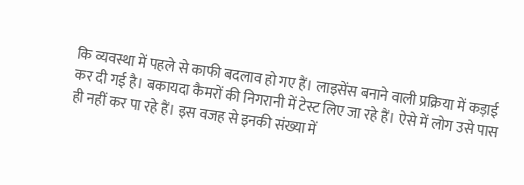कि व्यवस्था में पहले से काफी बदलाव हो गए हैं। लाइसेंस बनाने वाली प्रक्रिया में कड़ाई कर दी गई है। बकायदा कैमरों की निगरानी में टेस्ट लिए जा रहे हैं। ऐसे में लोग उसे पास ही नहीं कर पा रहे हैं। इस वजह से इनकी संख्या में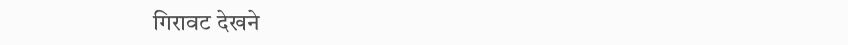गिरावट देखने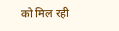को मिल रही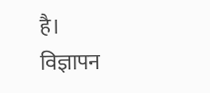है।
विज्ञापन